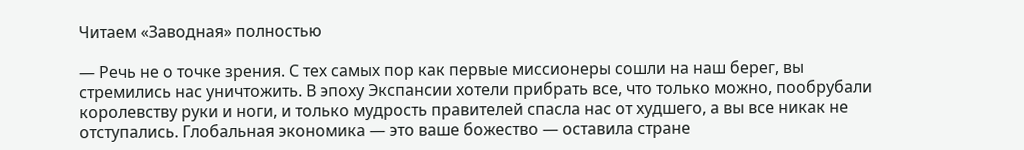Читаем «Заводная» полностью

— Речь не о точке зрения. С тех самых пор как первые миссионеры сошли на наш берег, вы стремились нас уничтожить. В эпоху Экспансии хотели прибрать все, что только можно, пообрубали королевству руки и ноги, и только мудрость правителей спасла нас от худшего, а вы все никак не отступались. Глобальная экономика — это ваше божество — оставила стране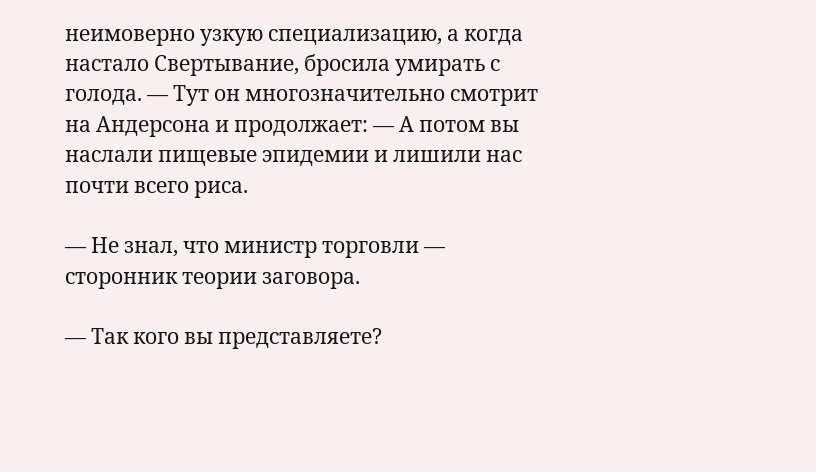неимоверно узкую специализацию, а когда настало Свертывание, бросила умирать с голода. — Тут он многозначительно смотрит на Андерсона и продолжает: — А потом вы наслали пищевые эпидемии и лишили нас почти всего риса.

— Не знал, что министр торговли — сторонник теории заговора.

— Так кого вы представляете?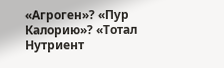«Агроген»? «Пур Калорию»? «Тотал Нутриент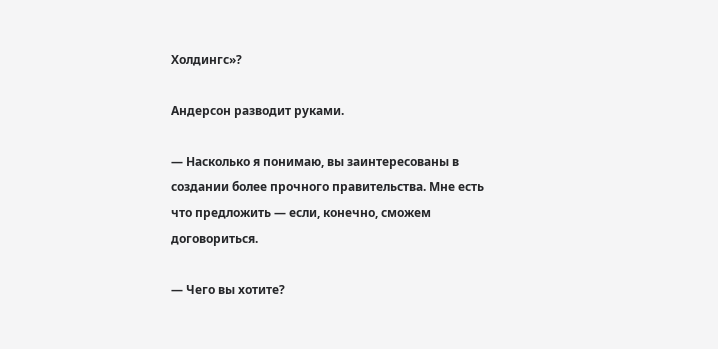Холдингс»?

Андерсон разводит руками.

— Насколько я понимаю, вы заинтересованы в создании более прочного правительства. Мне есть что предложить — если, конечно, сможем договориться.

— Чего вы хотите?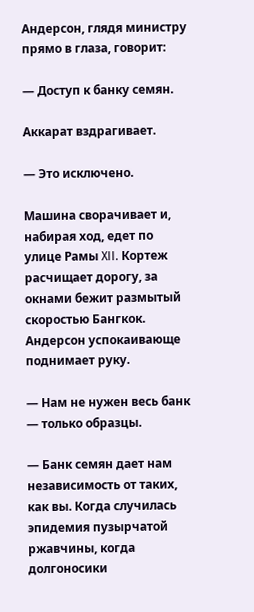Андерсон, глядя министру прямо в глаза, говорит:

— Доступ к банку семян.

Аккарат вздрагивает.

— Это исключено.

Машина сворачивает и, набирая ход, едет по улице Рамы XII. Кортеж расчищает дорогу, за окнами бежит размытый скоростью Бангкок. Андерсон успокаивающе поднимает руку.

— Нам не нужен весь банк — только образцы.

— Банк семян дает нам независимость от таких, как вы. Когда случилась эпидемия пузырчатой ржавчины, когда долгоносики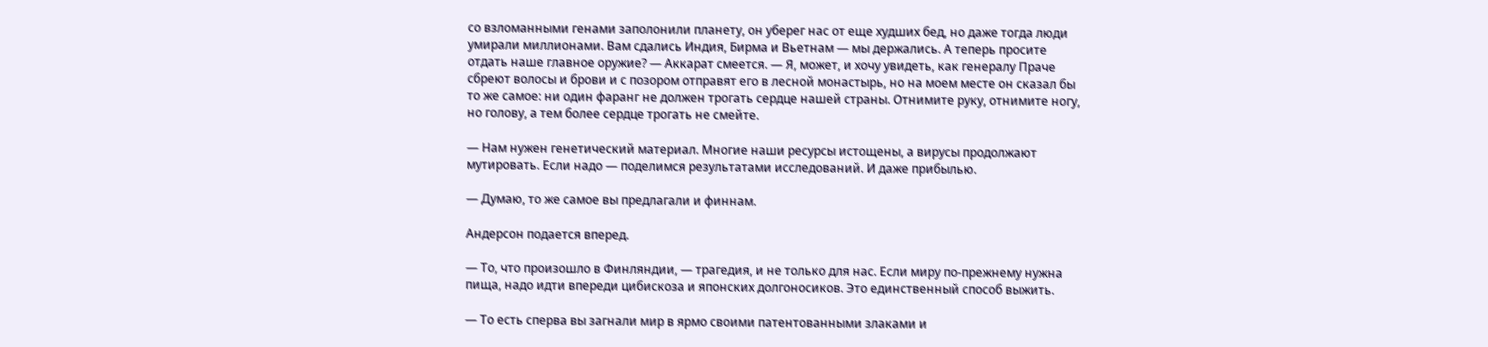со взломанными генами заполонили планету, он уберег нас от еще худших бед, но даже тогда люди умирали миллионами. Вам сдались Индия, Бирма и Вьетнам — мы держались. А теперь просите отдать наше главное оружие? — Аккарат смеется. — Я, может, и хочу увидеть, как генералу Праче сбреют волосы и брови и с позором отправят его в лесной монастырь, но на моем месте он сказал бы то же самое: ни один фаранг не должен трогать сердце нашей страны. Отнимите руку, отнимите ногу, но голову, а тем более сердце трогать не смейте.

— Нам нужен генетический материал. Многие наши ресурсы истощены, а вирусы продолжают мутировать. Если надо — поделимся результатами исследований. И даже прибылью.

— Думаю, то же самое вы предлагали и финнам.

Андерсон подается вперед.

— То, что произошло в Финляндии, — трагедия, и не только для нас. Если миру по-прежнему нужна пища, надо идти впереди цибискоза и японских долгоносиков. Это единственный способ выжить.

— То есть сперва вы загнали мир в ярмо своими патентованными злаками и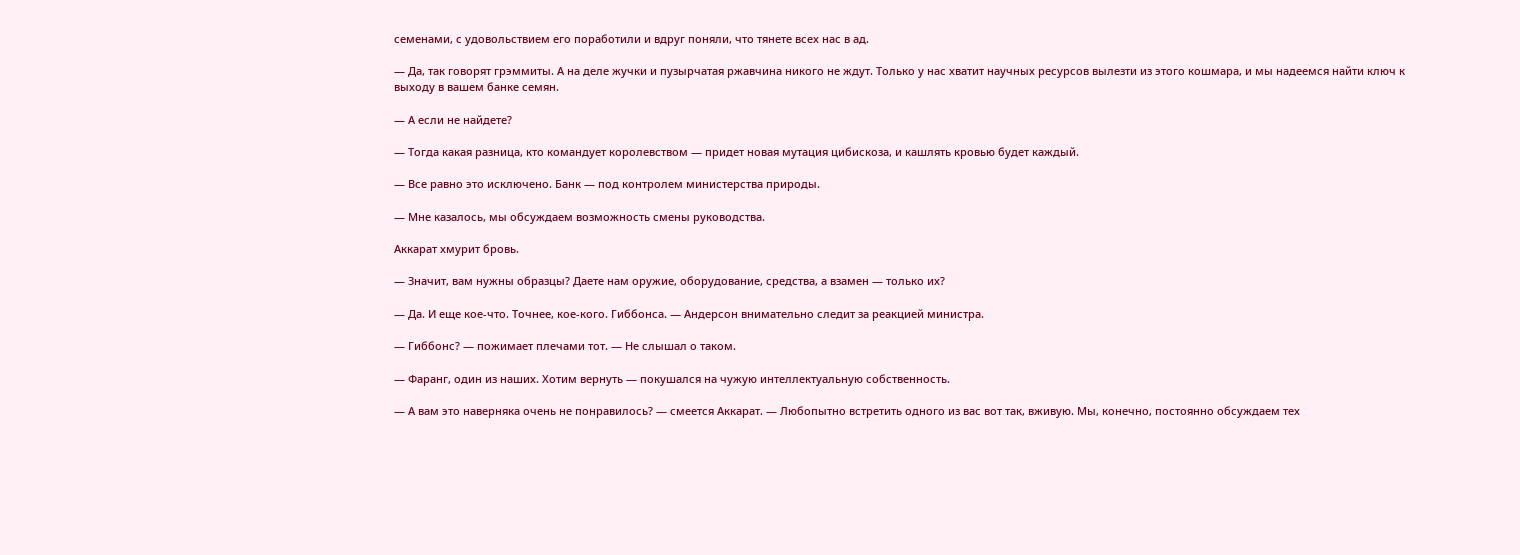семенами, с удовольствием его поработили и вдруг поняли, что тянете всех нас в ад.

— Да, так говорят грэммиты. А на деле жучки и пузырчатая ржавчина никого не ждут. Только у нас хватит научных ресурсов вылезти из этого кошмара, и мы надеемся найти ключ к выходу в вашем банке семян.

— А если не найдете?

— Тогда какая разница, кто командует королевством — придет новая мутация цибискоза, и кашлять кровью будет каждый.

— Все равно это исключено. Банк — под контролем министерства природы.

— Мне казалось, мы обсуждаем возможность смены руководства.

Аккарат хмурит бровь.

— Значит, вам нужны образцы? Даете нам оружие, оборудование, средства, а взамен — только их?

— Да. И еще кое-что. Точнее, кое-кого. Гиббонса. — Андерсон внимательно следит за реакцией министра.

— Гиббонс? — пожимает плечами тот. — Не слышал о таком.

— Фаранг, один из наших. Хотим вернуть — покушался на чужую интеллектуальную собственность.

— А вам это наверняка очень не понравилось? — смеется Аккарат. — Любопытно встретить одного из вас вот так, вживую. Мы, конечно, постоянно обсуждаем тех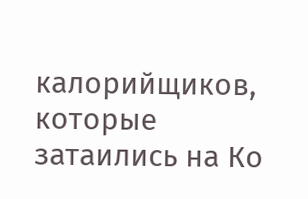калорийщиков, которые затаились на Ко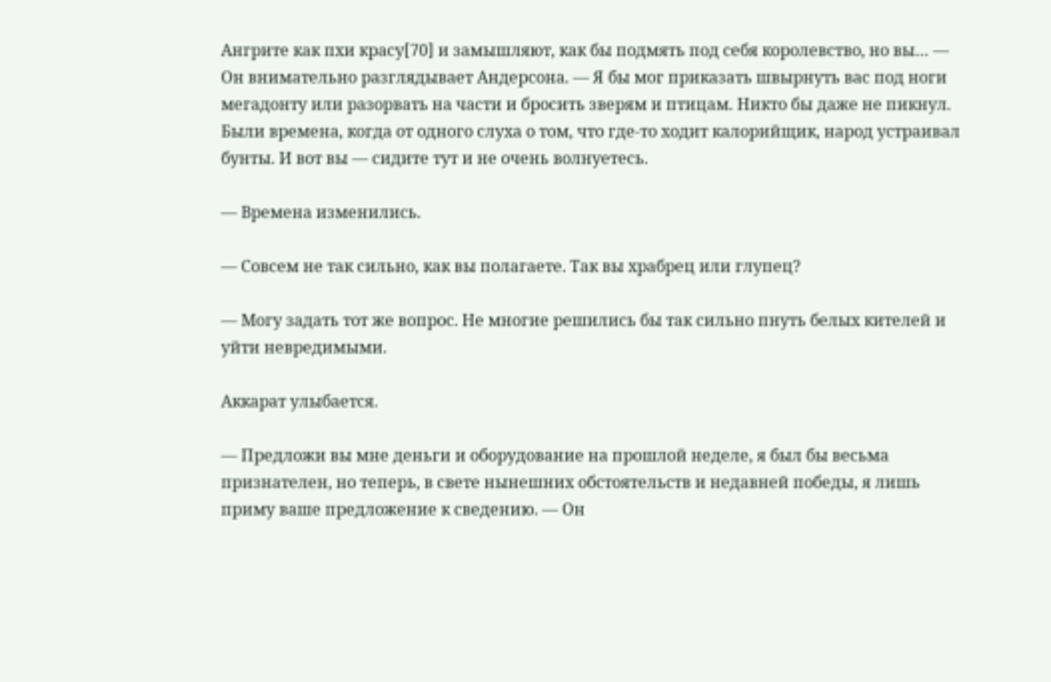Ангрите как пхи красу[70] и замышляют, как бы подмять под себя королевство, но вы… — Он внимательно разглядывает Андерсона. — Я бы мог приказать швырнуть вас под ноги мегадонту или разорвать на части и бросить зверям и птицам. Никто бы даже не пикнул. Были времена, когда от одного слуха о том, что где-то ходит калорийщик, народ устраивал бунты. И вот вы — сидите тут и не очень волнуетесь.

— Времена изменились.

— Совсем не так сильно, как вы полагаете. Так вы храбрец или глупец?

— Могу задать тот же вопрос. Не многие решились бы так сильно пнуть белых кителей и уйти невредимыми.

Аккарат улыбается.

— Предложи вы мне деньги и оборудование на прошлой неделе, я был бы весьма признателен, но теперь, в свете нынешних обстоятельств и недавней победы, я лишь приму ваше предложение к сведению. — Он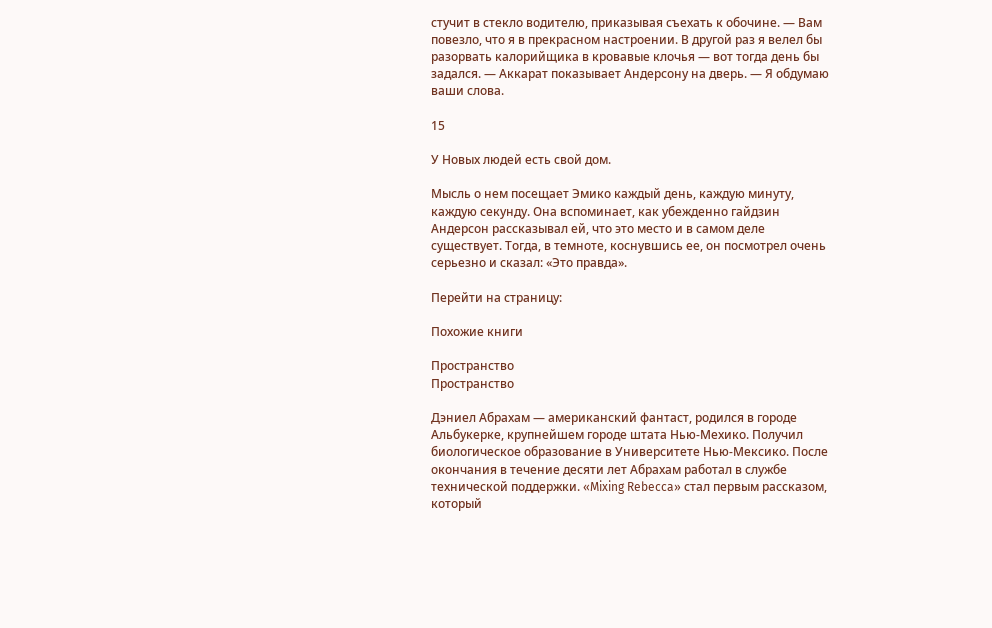стучит в стекло водителю, приказывая съехать к обочине. — Вам повезло, что я в прекрасном настроении. В другой раз я велел бы разорвать калорийщика в кровавые клочья — вот тогда день бы задался. — Аккарат показывает Андерсону на дверь. — Я обдумаю ваши слова.

15

У Новых людей есть свой дом.

Мысль о нем посещает Эмико каждый день, каждую минуту, каждую секунду. Она вспоминает, как убежденно гайдзин Андерсон рассказывал ей, что это место и в самом деле существует. Тогда, в темноте, коснувшись ее, он посмотрел очень серьезно и сказал: «Это правда».

Перейти на страницу:

Похожие книги

Пространство
Пространство

Дэниел Абрахам — американский фантаст, родился в городе Альбукерке, крупнейшем городе штата Нью-Мехико. Получил биологическое образование в Университете Нью-Мексико. После окончания в течение десяти лет Абрахам работал в службе технической поддержки. «Mixing Rebecca» стал первым рассказом, который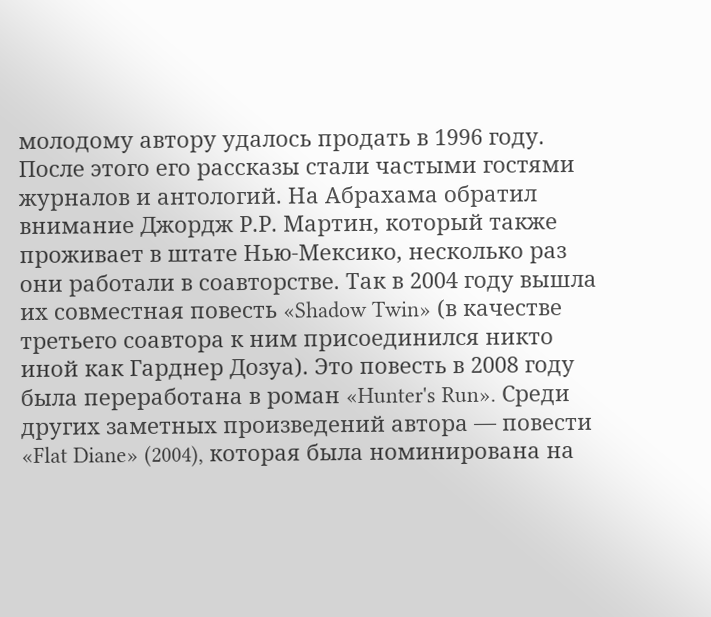молодому автору удалось продать в 1996 году. После этого его рассказы стали частыми гостями журналов и антологий. На Абрахама обратил внимание Джордж Р.Р. Мартин, который также проживает в штате Нью-Мексико, несколько раз они работали в соавторстве. Так в 2004 году вышла их совместная повесть «Shadow Twin» (в качестве третьего соавтора к ним присоединился никто иной как Гарднер Дозуа). Это повесть в 2008 году была переработана в роман «Hunter's Run». Среди других заметных произведений автора — повести «Flat Diane» (2004), которая была номинирована на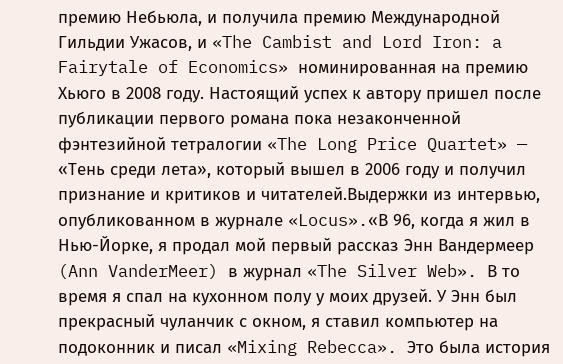премию Небьюла, и получила премию Международной Гильдии Ужасов, и «The Cambist and Lord Iron: a Fairytale of Economics» номинированная на премию Хьюго в 2008 году. Настоящий успех к автору пришел после публикации первого романа пока незаконченной фэнтезийной тетралогии «The Long Price Quartet» — «Тень среди лета», который вышел в 2006 году и получил признание и критиков и читателей.Выдержки из интервью, опубликованном в журнале «Locus».«В 96, когда я жил в Нью-Йорке, я продал мой первый рассказ Энн Вандермеер (Ann VanderMeer) в журнал «The Silver Web». В то время я спал на кухонном полу у моих друзей. У Энн был прекрасный чуланчик с окном, я ставил компьютер на подоконник и писал «Mixing Rebecca». Это была история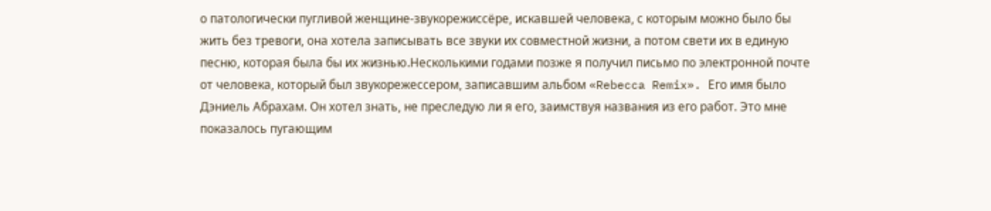о патологически пугливой женщине-звукорежиссёре, искавшей человека, с которым можно было бы жить без тревоги, она хотела записывать все звуки их совместной жизни, а потом свети их в единую песню, которая была бы их жизнью.Несколькими годами позже я получил письмо по электронной почте от человека, который был звукорежессером, записавшим альбом «Rebecca Remix». Его имя было Дэниель Абрахам. Он хотел знать, не преследую ли я его, заимствуя названия из его работ. Это мне показалось пугающим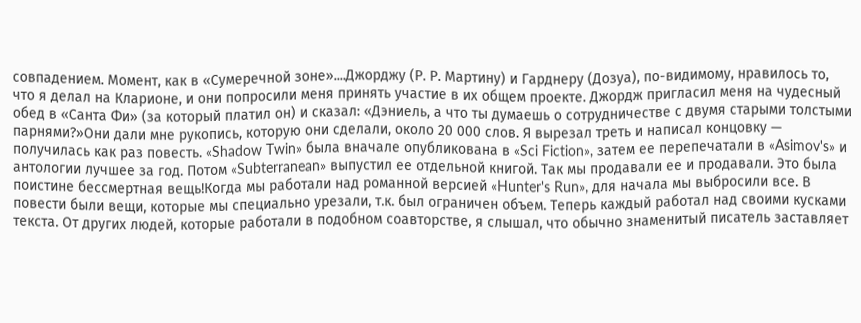совпадением. Момент, как в «Сумеречной зоне»....Джорджу (Р. Р. Мартину) и Гарднеру (Дозуа), по-видимому, нравилось то, что я делал на Кларионе, и они попросили меня принять участие в их общем проекте. Джордж пригласил меня на чудесный обед в «Санта Фи» (за который платил он) и сказал: «Дэниель, а что ты думаешь о сотрудничестве с двумя старыми толстыми парнями?»Они дали мне рукопись, которую они сделали, около 20 000 слов. Я вырезал треть и написал концовку — получилась как раз повесть. «Shadow Twin» была вначале опубликована в «Sci Fiction», затем ее перепечатали в «Asimov's» и антологии лучшее за год. Потом «Subterranean» выпустил ее отдельной книгой. Так мы продавали ее и продавали. Это была поистине бессмертная вещь!Когда мы работали над романной версией «Hunter's Run», для начала мы выбросили все. В повести были вещи, которые мы специально урезали, т.к. был ограничен объем. Теперь каждый работал над своими кусками текста. От других людей, которые работали в подобном соавторстве, я слышал, что обычно знаменитый писатель заставляет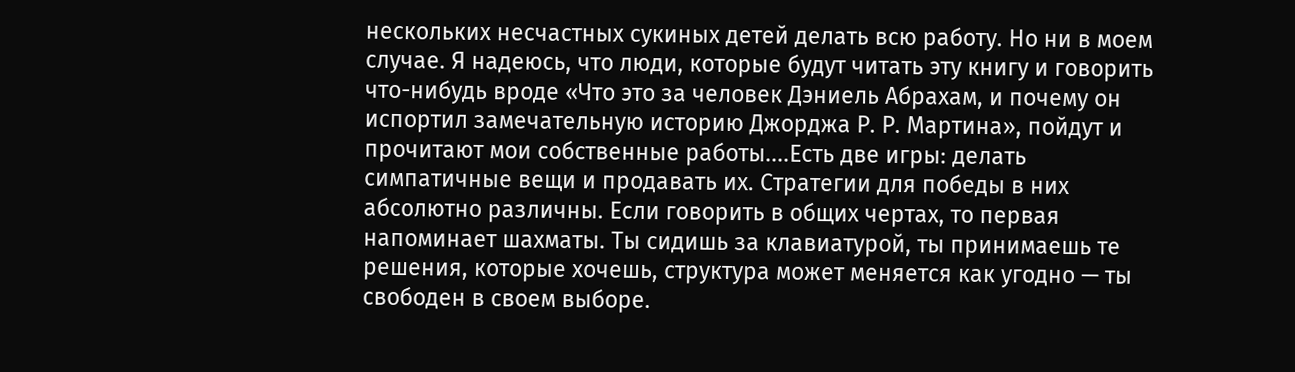нескольких несчастных сукиных детей делать всю работу. Но ни в моем случае. Я надеюсь, что люди, которые будут читать эту книгу и говорить что-нибудь вроде «Что это за человек Дэниель Абрахам, и почему он испортил замечательную историю Джорджа Р. Р. Мартина», пойдут и прочитают мои собственные работы....Есть две игры: делать симпатичные вещи и продавать их. Стратегии для победы в них абсолютно различны. Если говорить в общих чертах, то первая напоминает шахматы. Ты сидишь за клавиатурой, ты принимаешь те решения, которые хочешь, структура может меняется как угодно — ты свободен в своем выборе.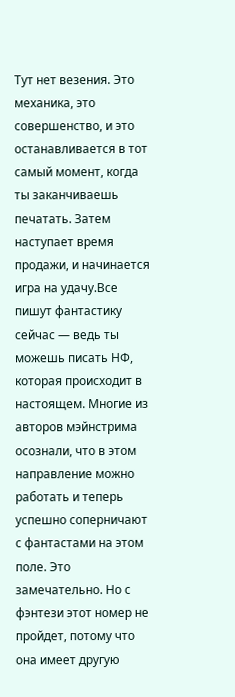Тут нет везения. Это механика, это совершенство, и это останавливается в тот самый момент, когда ты заканчиваешь печатать. Затем наступает время продажи, и начинается игра на удачу.Все пишут фантастику сейчас — ведь ты можешь писать НФ, которая происходит в настоящем. Многие из авторов мэйнстрима осознали, что в этом направление можно работать и теперь успешно соперничают с фантастами на этом поле. Это замечательно. Но с фэнтези этот номер не пройдет, потому что она имеет другую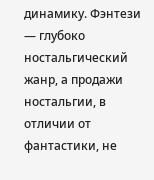динамику. Фэнтези — глубоко ностальгический жанр, а продажи ностальгии, в отличии от фантастики, не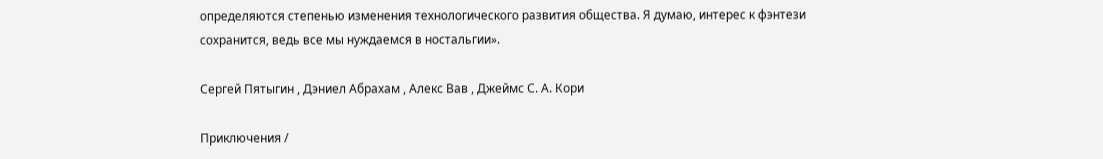определяются степенью изменения технологического развития общества. Я думаю, интерес к фэнтези сохранится, ведь все мы нуждаемся в ностальгии».

Сергей Пятыгин , Дэниел Абрахам , Алекс Вав , Джеймс С. А. Кори

Приключения /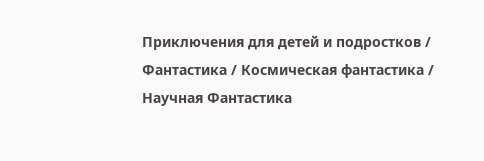Приключения для детей и подростков / Фантастика / Космическая фантастика / Научная Фантастика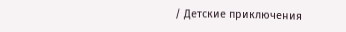/ Детские приключения